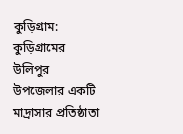কুড়িগ্রাম: কুড়িগ্রামের উলিপুর উপজেলার একটি মাদ্রাসার প্রতিষ্ঠাতা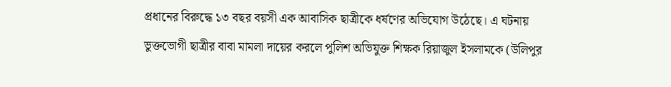প্রধানের বিরুদ্ধে ১৩ বছর বয়সী এক আবাসিক ছাত্রীকে ধর্ষণের অভিযোগ উঠেছে। এ ঘটনায় ভুক্তভোগী ছাত্রীর বাবা মামলা দায়ের করলে পুলিশ অভিযুক্ত শিক্ষক রিয়াজুল ইসলামকে (উলিপুর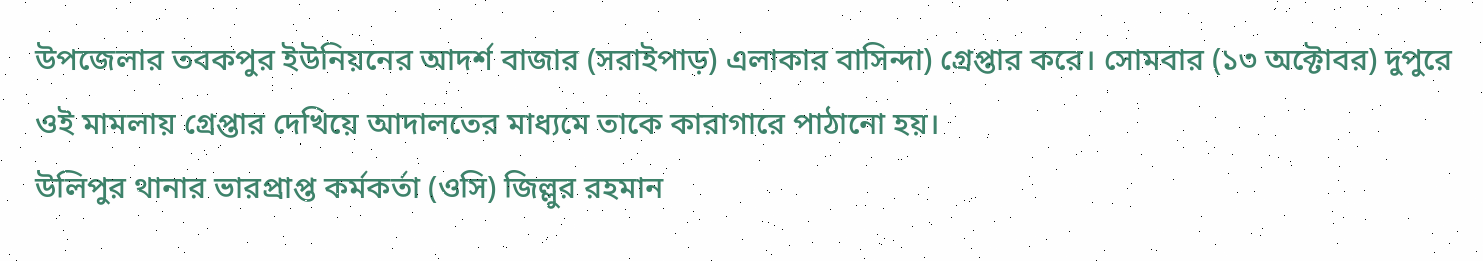উপজেলার তবকপুর ইউনিয়নের আদর্শ বাজার (সরাইপাড়) এলাকার বাসিন্দা) গ্রেপ্তার করে। সোমবার (১৩ অক্টোবর) দুপুরে ওই মামলায় গ্রেপ্তার দেখিয়ে আদালতের মাধ্যমে তাকে কারাগারে পাঠানো হয়।
উলিপুর থানার ভারপ্রাপ্ত কর্মকর্তা (ওসি) জিল্লুর রহমান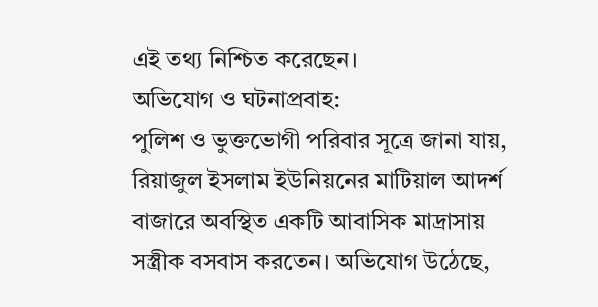এই তথ্য নিশ্চিত করেছেন।
অভিযোগ ও ঘটনাপ্রবাহ:
পুলিশ ও ভুক্তভোগী পরিবার সূত্রে জানা যায়, রিয়াজুল ইসলাম ইউনিয়নের মাটিয়াল আদর্শ বাজারে অবস্থিত একটি আবাসিক মাদ্রাসায় সস্ত্রীক বসবাস করতেন। অভিযোগ উঠেছে,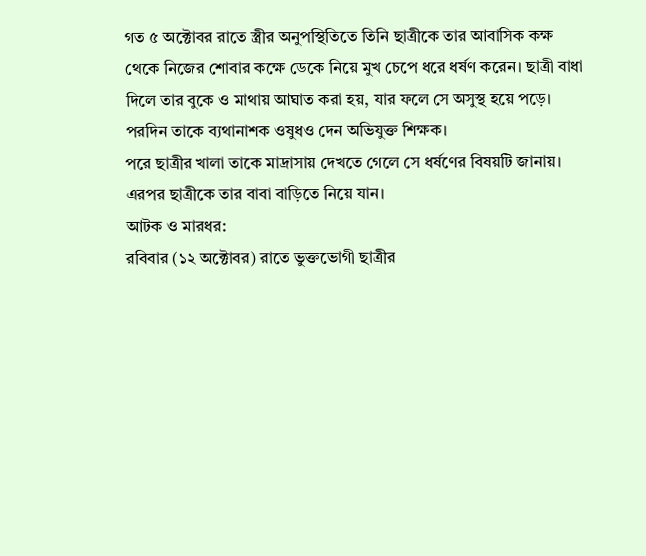গত ৫ অক্টোবর রাতে স্ত্রীর অনুপস্থিতিতে তিনি ছাত্রীকে তার আবাসিক কক্ষ থেকে নিজের শোবার কক্ষে ডেকে নিয়ে মুখ চেপে ধরে ধর্ষণ করেন। ছাত্রী বাধা দিলে তার বুকে ও মাথায় আঘাত করা হয়, যার ফলে সে অসুস্থ হয়ে পড়ে। পরদিন তাকে ব্যথানাশক ওষুধও দেন অভিযুক্ত শিক্ষক।
পরে ছাত্রীর খালা তাকে মাদ্রাসায় দেখতে গেলে সে ধর্ষণের বিষয়টি জানায়। এরপর ছাত্রীকে তার বাবা বাড়িতে নিয়ে যান।
আটক ও মারধর:
রবিবার (১২ অক্টোবর) রাতে ভুক্তভোগী ছাত্রীর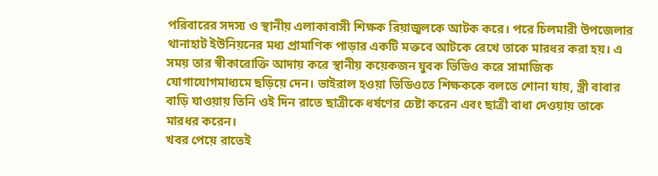পরিবারের সদস্য ও স্থানীয় এলাকাবাসী শিক্ষক রিয়াজুলকে আটক করে। পরে চিলমারী উপজেলার থানাহাট ইউনিয়নের মধ্য প্রামাণিক পাড়ার একটি মক্তবে আটকে রেখে তাকে মারধর করা হয়। এ সময় তার স্বীকারোক্তি আদায় করে স্থানীয় কয়েকজন যুবক ভিডিও করে সামাজিক যোগাযোগমাধ্যমে ছড়িয়ে দেন। ভাইরাল হওয়া ভিডিওতে শিক্ষককে বলতে শোনা যায়, স্ত্রী বাবার বাড়ি যাওয়ায় তিনি ওই দিন রাতে ছাত্রীকে ধর্ষণের চেষ্টা করেন এবং ছাত্রী বাধা দেওয়ায় তাকে মারধর করেন।
খবর পেয়ে রাতেই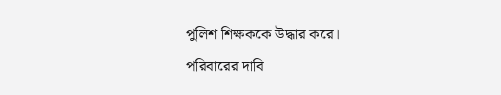পুলিশ শিক্ষককে উদ্ধার করে।
পরিবারের দাবি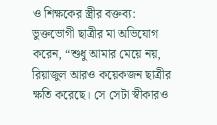ও শিক্ষকের স্ত্রীর বক্তব্য:
ভুক্তভোগী ছাত্রীর মা অভিযোগ করেন, “শুধু আমার মেয়ে নয়, রিয়াজুল আরও কয়েকজন ছাত্রীর ক্ষতি করেছে। সে সেটা স্বীকারও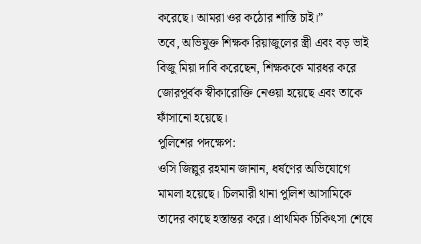করেছে। আমরা ওর কঠোর শাস্তি চাই।”
তবে, অভিযুক্ত শিক্ষক রিয়াজুলের স্ত্রী এবং বড় ভাই বিজু মিয়া দাবি করেছেন, শিক্ষককে মারধর করে জোরপূর্বক স্বীকারোক্তি নেওয়া হয়েছে এবং তাকে ফাঁসানো হয়েছে।
পুলিশের পদক্ষেপ:
ওসি জিল্লুর রহমান জানান, ধর্ষণের অভিযোগে মামলা হয়েছে। চিলমারী থানা পুলিশ আসামিকে তাদের কাছে হস্তান্তর করে। প্রাথমিক চিকিৎসা শেষে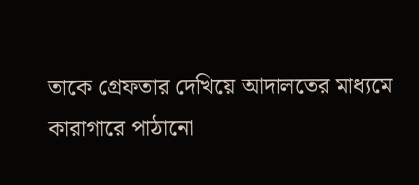তাকে গ্রেফতার দেখিয়ে আদালতের মাধ্যমে কারাগারে পাঠানো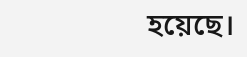হয়েছে।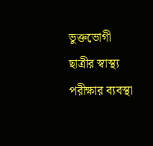ভুক্তভোগী ছাত্রীর স্বাস্থ্য পরীক্ষার ব্যবস্থা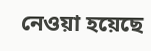নেওয়া হয়েছে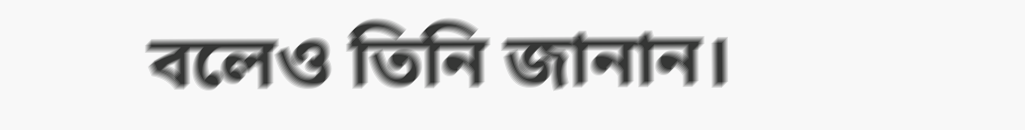বলেও তিনি জানান।